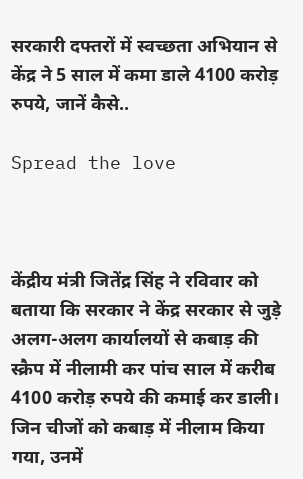सरकारी दफ्तरों में स्वच्छता अभियान से केंद्र ने 5 साल में कमा डाले 4100 करोड़ रुपये, जानें कैसे..

Spread the love



केंद्रीय मंत्री जितेंद्र सिंह ने रविवार को बताया कि सरकार ने केंद्र सरकार से जुड़े अलग-अलग कार्यालयों से कबाड़ की स्क्रैप में नीलामी कर पांच साल में करीब 4100 करोड़ रुपये की कमाई कर डाली। जिन चीजों को कबाड़ में नीलाम किया गया, उनमें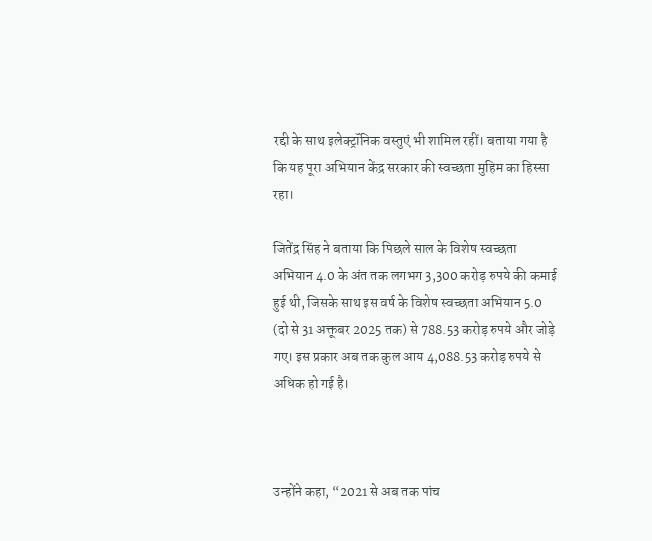रद्दी के साथ इलेक्ट्रॉनिक वस्तुएं भी शामिल रहीं। बताया गया है कि यह पूरा अभियान केंद्र सरकार की स्वच्छता मुहिम का हिस्सा रहा।

जितेंद्र सिंह ने बताया कि पिछले साल के विशेष स्वच्छता अभियान 4.0 के अंत तक लगभग 3,300 करोड़ रुपये की कमाई हुई थी, जिसके साथ इस वर्ष के विशेष स्वच्छता अभियान 5.0 (दो से 31 अक्तूबर 2025 तक) से 788.53 करोड़ रुपये और जोड़े गए। इस प्रकार अब तक कुल आय 4,088.53 करोड़ रुपये से अधिक हो गई है।



उन्होंने कहा, “2021 से अब तक पांच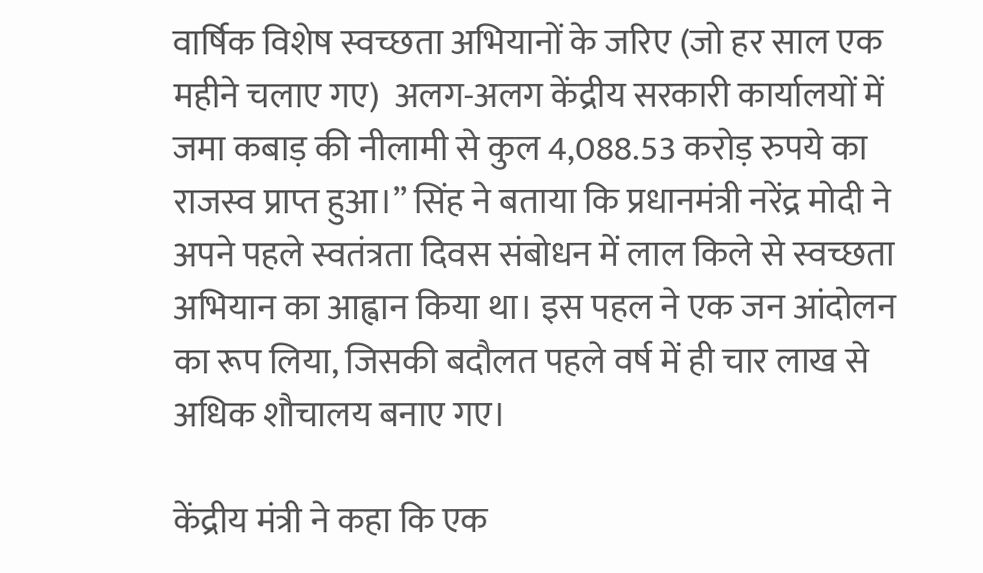वार्षिक विशेष स्वच्छता अभियानों के जरिए (जो हर साल एक महीने चलाए गए)  अलग-अलग केंद्रीय सरकारी कार्यालयों में जमा कबाड़ की नीलामी से कुल 4,088.53 करोड़ रुपये का राजस्व प्राप्त हुआ।” सिंह ने बताया कि प्रधानमंत्री नरेंद्र मोदी ने अपने पहले स्वतंत्रता दिवस संबोधन में लाल किले से स्वच्छता अभियान का आह्वान किया था। इस पहल ने एक जन आंदोलन का रूप लिया, जिसकी बदौलत पहले वर्ष में ही चार लाख से अधिक शौचालय बनाए गए।

केंद्रीय मंत्री ने कहा कि एक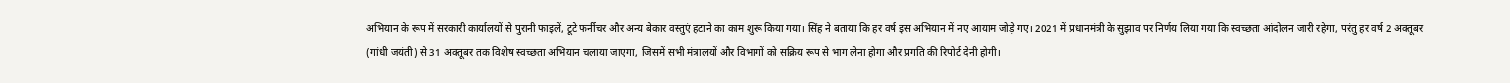अभियान के रूप में सरकारी कार्यालयों से पुरानी फाइलें, टूटे फर्नीचर और अन्य बेकार वस्तुएं हटाने का काम शुरू किया गया। सिंह ने बताया कि हर वर्ष इस अभियान में नए आयाम जोड़े गए। 2021 में प्रधानमंत्री के सुझाव पर निर्णय लिया गया कि स्वच्छता आंदोलन जारी रहेगा, परंतु हर वर्ष 2 अक्तूबर (गांधी जयंती) से 31 अक्तूबर तक विशेष स्वच्छता अभियान चलाया जाएगा, जिसमें सभी मंत्रालयों और विभागों को सक्रिय रूप से भाग लेना होगा और प्रगति की रिपोर्ट देनी होगी।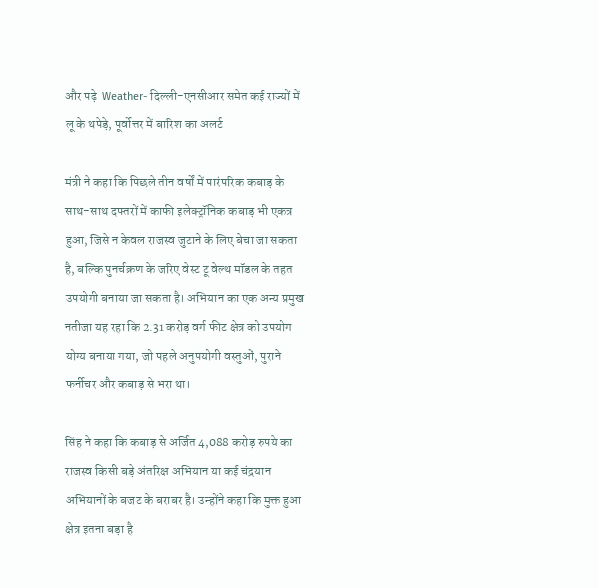और पढ़े  Weather- दिल्ली-एनसीआर समेत कई राज्यों में लू के थपेड़े, पूर्वोत्तर में बारिश का अलर्ट

मंत्री ने कहा कि पिछले तीन वर्षों में पारंपरिक कबाड़ के साथ-साथ दफ्तरों में काफी इलेक्ट्रॉनिक कबाड़ भी एकत्र हुआ, जिसे न केवल राजस्व जुटाने के लिए बेचा जा सकता है, बल्कि पुनर्चक्रण के जरिए वेस्ट टू वेल्थ मॉडल के तहत उपयोगी बनाया जा सकता है। अभियान का एक अन्य प्रमुख नतीजा यह रहा कि 2.31 करोड़ वर्ग फीट क्षेत्र को उपयोग योग्य बनाया गया, जो पहले अनुपयोगी वस्तुओं, पुराने फर्नीचर और कबाड़ से भरा था।

सिंह ने कहा कि कबाड़ से अर्जित 4,088 करोड़ रुपये का राजस्व किसी बड़े अंतरिक्ष अभियान या कई चंद्रयान अभियानों के बजट के बराबर है। उन्होंने कहा कि मुक्त हुआ क्षेत्र इतना बड़ा है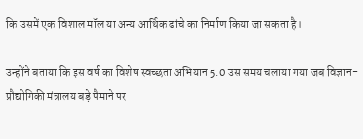कि उसमें एक विशाल मॉल या अन्य आर्थिक ढांचे का निर्माण किया जा सकता है।

उन्होंने बताया कि इस वर्ष का विशेष स्वच्छता अभियान 5.0 उस समय चलाया गया जब विज्ञान-प्रौद्योगिकी मंत्रालय बड़े पैमाने पर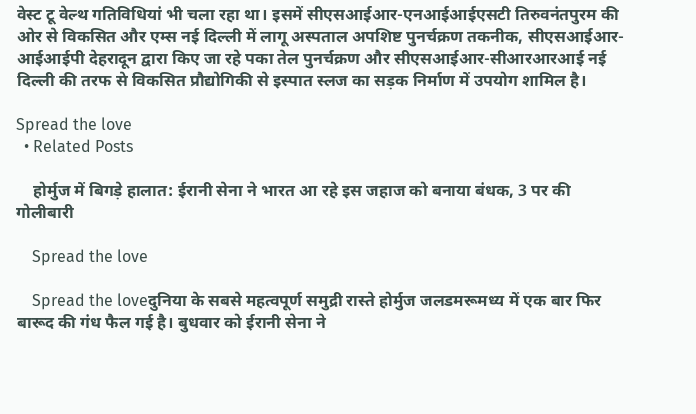वेस्ट टू वेल्थ गतिविधियां भी चला रहा था। इसमें सीएसआईआर-एनआईआईएसटी तिरुवनंतपुरम की ओर से विकसित और एम्स नई दिल्ली में लागू अस्पताल अपशिष्ट पुनर्चक्रण तकनीक, सीएसआईआर-आईआईपी देहरादून द्वारा किए जा रहे पका तेल पुनर्चक्रण और सीएसआईआर-सीआरआरआई नई दिल्ली की तरफ से विकसित प्रौद्योगिकी से इस्पात स्लज का सड़क निर्माण में उपयोग शामिल है।

Spread the love
  • Related Posts

    होर्मुज में बिगड़े हालात: ईरानी सेना ने भारत आ रहे इस जहाज को बनाया बंधक, 3 पर की गोलीबारी

    Spread the love

    Spread the loveदुनिया के सबसे महत्वपूर्ण समुद्री रास्ते होर्मुज जलडमरूमध्य में एक बार फिर बारूद की गंध फैल गई है। बुधवार को ईरानी सेना ने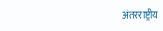अंतरराष्ट्रीय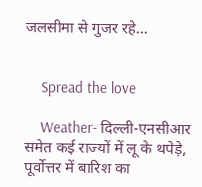जलसीमा से गुजर रहे…


    Spread the love

    Weather- दिल्ली-एनसीआर समेत कई राज्यों में लू के थपेड़े, पूर्वोत्तर में बारिश का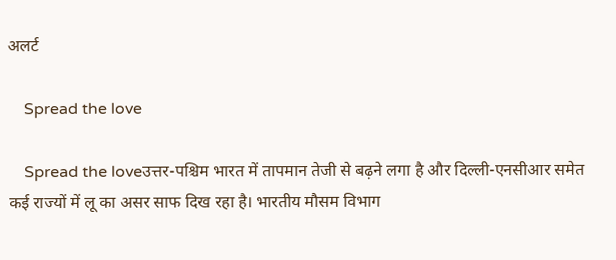अलर्ट

    Spread the love

    Spread the loveउत्तर-पश्चिम भारत में तापमान तेजी से बढ़ने लगा है और दिल्ली-एनसीआर समेत कई राज्यों में लू का असर साफ दिख रहा है। भारतीय मौसम विभाग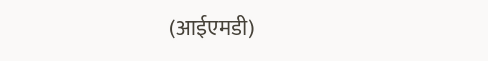(आईएमडी)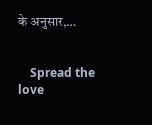के अनुसार,…


    Spread the love